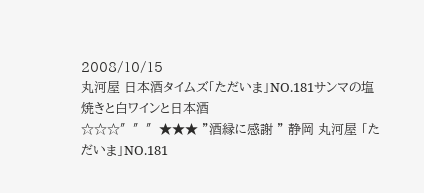2008/10/15
丸河屋 日本酒タイムズ「ただいま」NO.181サンマの塩焼きと白ワインと日本酒
☆☆☆″″″★★★ ”酒縁に感謝 ” 静岡 丸河屋 「ただいま」NO.181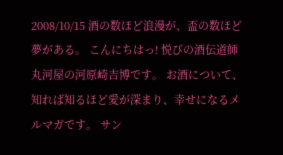2008/10/15 酒の数ほど浪漫が、盃の数ほど夢がある。 こんにちはっ! 悦びの酒伝道師 丸河屋の河原崎吉博です。 お酒について、知れば知るほど愛が深まり、幸せになるメルマガです。 サン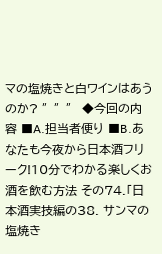マの塩焼きと白ワインはあうのか? ″″″ ◆今回の内容 ■A.担当者便り ■B.あなたも今夜から日本酒フリーク!10分でわかる楽しくお酒を飲む方法 その74.「日本酒実技編の38. サンマの塩焼き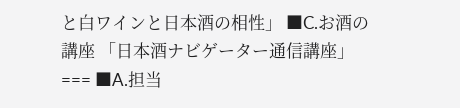と白ワインと日本酒の相性」 ■C.お酒の講座 「日本酒ナビゲーター通信講座」 === ■A.担当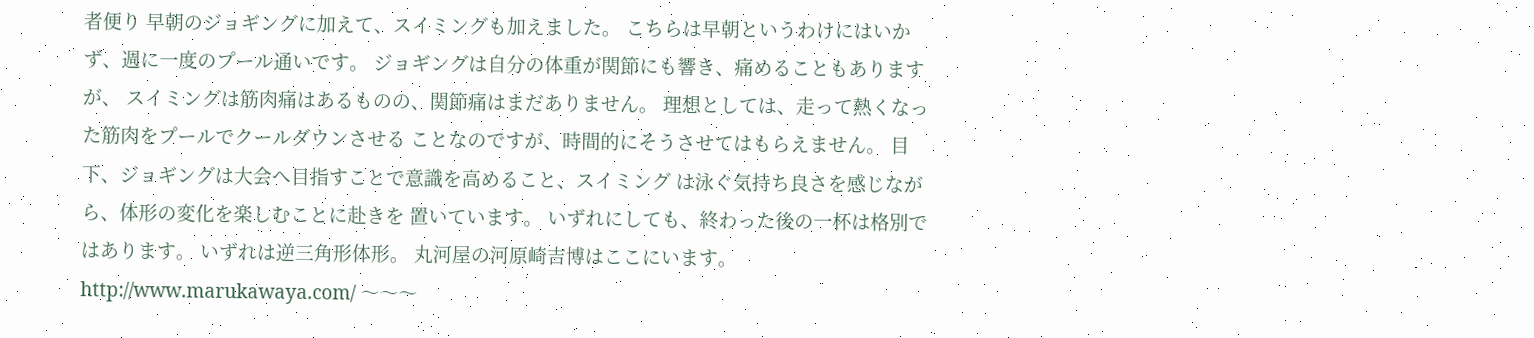者便り 早朝のジョギングに加えて、スイミングも加えました。 こちらは早朝というわけにはいかず、週に一度のプール通いです。 ジョギングは自分の体重が関節にも響き、痛めることもありますが、 スイミングは筋肉痛はあるものの、関節痛はまだありません。 理想としては、走って熱くなった筋肉をプールでクールダウンさせる ことなのですが、時間的にそうさせてはもらえません。 目下、ジョギングは大会へ目指すことで意識を高めること、スイミング は泳ぐ気持ち良さを感じながら、体形の変化を楽しむことに赴きを 置いています。 いずれにしても、終わった後の一杯は格別ではあります。 いずれは逆三角形体形。 丸河屋の河原崎吉博はここにいます。 http://www.marukawaya.com/ 〜〜〜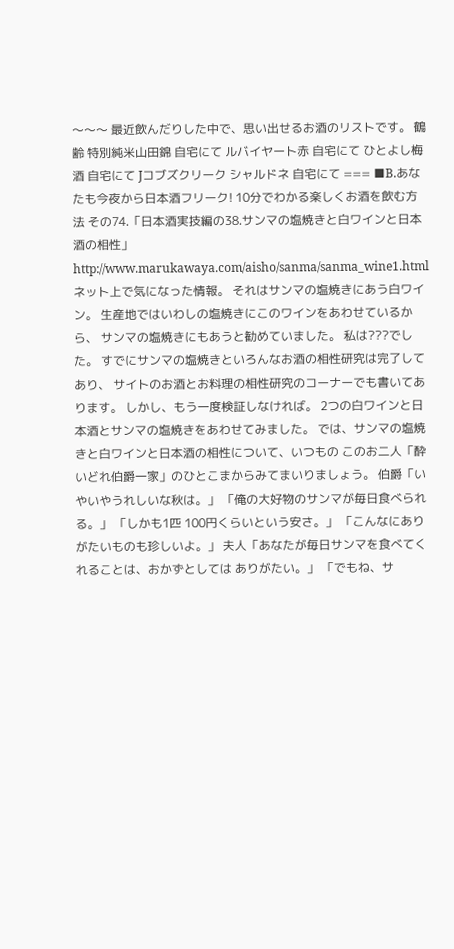〜〜〜 最近飲んだりした中で、思い出せるお酒のリストです。 鶴齢 特別純米山田錦 自宅にて ルバイヤート赤 自宅にて ひとよし梅酒 自宅にて Jコブズクリーク シャルドネ 自宅にて === ■B.あなたも今夜から日本酒フリーク! 10分でわかる楽しくお酒を飲む方法 その74.「日本酒実技編の38.サンマの塩焼きと白ワインと日本酒の相性」 http://www.marukawaya.com/aisho/sanma/sanma_wine1.html ネット上で気になった情報。 それはサンマの塩焼きにあう白ワイン。 生産地ではいわしの塩焼きにこのワインをあわせているから、 サンマの塩焼きにもあうと勧めていました。 私は???でした。 すでにサンマの塩焼きといろんなお酒の相性研究は完了してあり、 サイトのお酒とお料理の相性研究のコーナーでも書いてあります。 しかし、もう一度検証しなければ。 2つの白ワインと日本酒とサンマの塩焼きをあわせてみました。 では、サンマの塩焼きと白ワインと日本酒の相性について、いつもの このお二人「酔いどれ伯爵一家」のひとこまからみてまいりましょう。 伯爵「いやいやうれしいな秋は。」 「俺の大好物のサンマが毎日食べられる。」 「しかも1匹 100円くらいという安さ。」 「こんなにありがたいものも珍しいよ。」 夫人「あなたが毎日サンマを食べてくれることは、おかずとしては ありがたい。」 「でもね、サ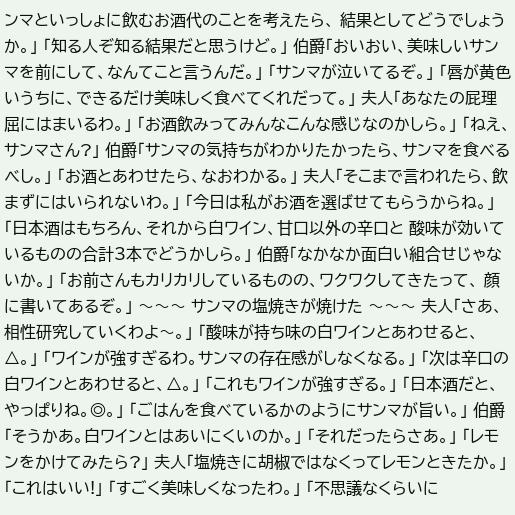ンマといっしょに飲むお酒代のことを考えたら、 結果としてどうでしょうか。」 「知る人ぞ知る結果だと思うけど。」 伯爵「おいおい、美味しいサンマを前にして、なんてこと言うんだ。」 「サンマが泣いてるぞ。」 「唇が黄色いうちに、できるだけ美味しく食べてくれだって。」 夫人「あなたの屁理屈にはまいるわ。」 「お酒飲みってみんなこんな感じなのかしら。」 「ねえ、サンマさん?」 伯爵「サンマの気持ちがわかりたかったら、サンマを食べるべし。」 「お酒とあわせたら、なおわかる。」 夫人「そこまで言われたら、飲まずにはいられないわ。」 「今日は私がお酒を選ばせてもらうからね。」 「日本酒はもちろん、それから白ワイン、甘口以外の辛口と 酸味が効いているものの合計3本でどうかしら。」 伯爵「なかなか面白い組合せじゃないか。」 「お前さんもカリカリしているものの、ワクワクしてきたって、 顔に書いてあるぞ。」 〜〜〜 サンマの塩焼きが焼けた 〜〜〜 夫人「さあ、相性研究していくわよ〜。」 「酸味が持ち味の白ワインとあわせると、△。」 「ワインが強すぎるわ。サンマの存在感がしなくなる。」 「次は辛口の白ワインとあわせると、△。」 「これもワインが強すぎる。」 「日本酒だと、やっぱりね。◎。」 「ごはんを食べているかのようにサンマが旨い。」 伯爵「そうかあ。白ワインとはあいにくいのか。」 「それだったらさあ。」 「レモンをかけてみたら?」 夫人「塩焼きに胡椒ではなくってレモンときたか。」 「これはいい!」 「すごく美味しくなったわ。」 「不思議なくらいに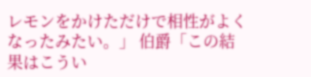レモンをかけただけで相性がよくなったみたい。」 伯爵「この結果はこうい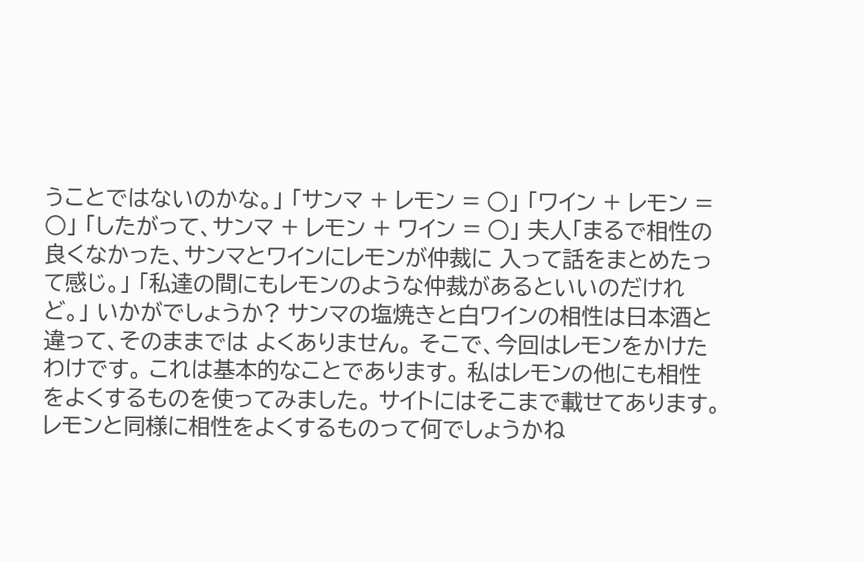うことではないのかな。」 「サンマ + レモン = ○」 「ワイン + レモン = ○」 「したがって、サンマ + レモン + ワイン = ○」 夫人「まるで相性の良くなかった、サンマとワインにレモンが仲裁に 入って話をまとめたって感じ。」 「私達の間にもレモンのような仲裁があるといいのだけれど。」 いかがでしょうか? サンマの塩焼きと白ワインの相性は日本酒と違って、そのままでは よくありません。 そこで、今回はレモンをかけたわけです。 これは基本的なことであります。 私はレモンの他にも相性をよくするものを使ってみました。 サイトにはそこまで載せてあります。 レモンと同様に相性をよくするものって何でしょうかね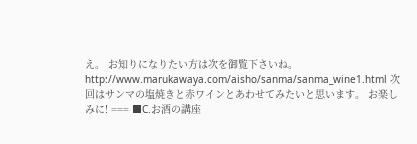え。 お知りになりたい方は次を御覧下さいね。 http://www.marukawaya.com/aisho/sanma/sanma_wine1.html 次回はサンマの塩焼きと赤ワインとあわせてみたいと思います。 お楽しみに! === ■C.お酒の講座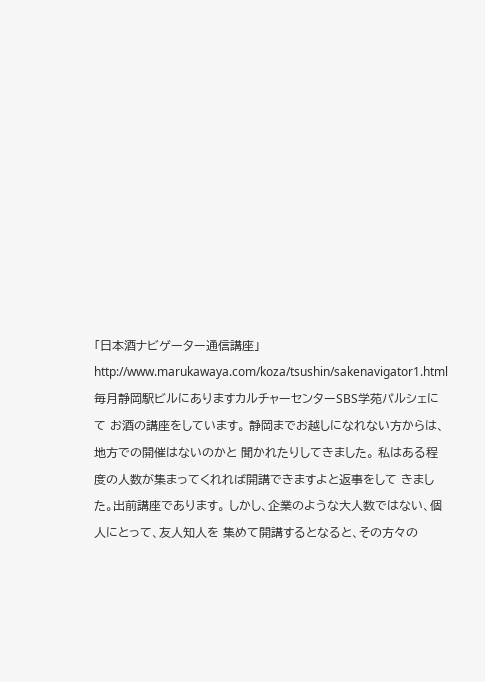「日本酒ナビゲーター通信講座」 http://www.marukawaya.com/koza/tsushin/sakenavigator1.html 毎月静岡駅ビルにありますカルチャーセンターSBS学苑パルシェにて お酒の講座をしています。 静岡までお越しになれない方からは、地方での開催はないのかと 聞かれたりしてきました。 私はある程度の人数が集まってくれれば開講できますよと返事をして きました。出前講座であります。 しかし、企業のような大人数ではない、個人にとって、友人知人を 集めて開講するとなると、その方々の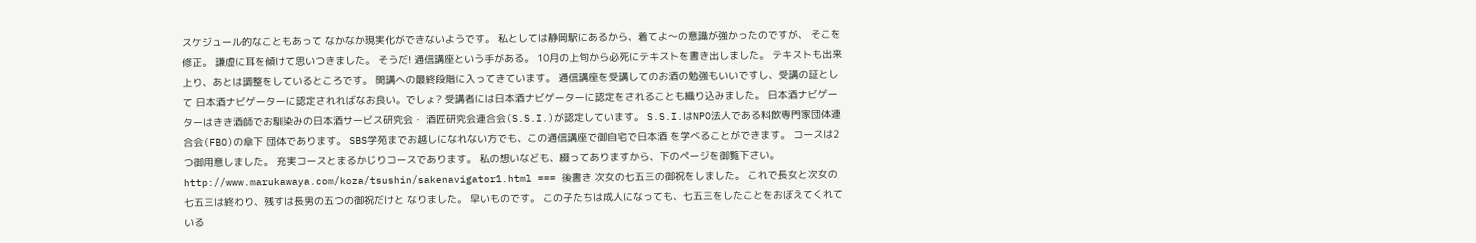スケジュール的なこともあって なかなか現実化ができないようです。 私としては静岡駅にあるから、着てよ〜の意識が強かったのですが、 そこを修正。 謙虚に耳を傾けて思いつきました。 そうだ! 通信講座という手がある。 10月の上旬から必死にテキストを書き出しました。 テキストも出来上り、あとは調整をしているところです。 開講への最終段階に入ってきています。 通信講座を受講してのお酒の勉強もいいですし、受講の証として 日本酒ナビゲーターに認定されればなお良い。でしょ? 受講者には日本酒ナビゲーターに認定をされることも織り込みました。 日本酒ナビゲーターはきき酒師でお馴染みの日本酒サービス研究会・ 酒匠研究会連合会(S.S.I.)が認定しています。 S.S.I.はNPO法人である料飲専門家団体連合会(FBO)の傘下 団体であります。 SBS学苑までお越しになれない方でも、この通信講座で御自宅で日本酒 を学べることができます。 コースは2つ御用意しました。 充実コースとまるかじりコースであります。 私の想いなども、綴ってありますから、下のページを御覧下さい。 http://www.marukawaya.com/koza/tsushin/sakenavigator1.html === 後書き 次女の七五三の御祝をしました。 これで長女と次女の七五三は終わり、残すは長男の五つの御祝だけと なりました。 早いものです。 この子たちは成人になっても、七五三をしたことをおぼえてくれている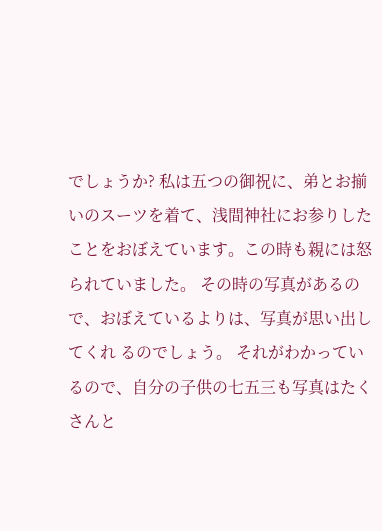でしょうか? 私は五つの御祝に、弟とお揃いのスーツを着て、浅間神社にお参りした ことをおぼえています。この時も親には怒られていました。 その時の写真があるので、おぼえているよりは、写真が思い出してくれ るのでしょう。 それがわかっているので、自分の子供の七五三も写真はたくさんと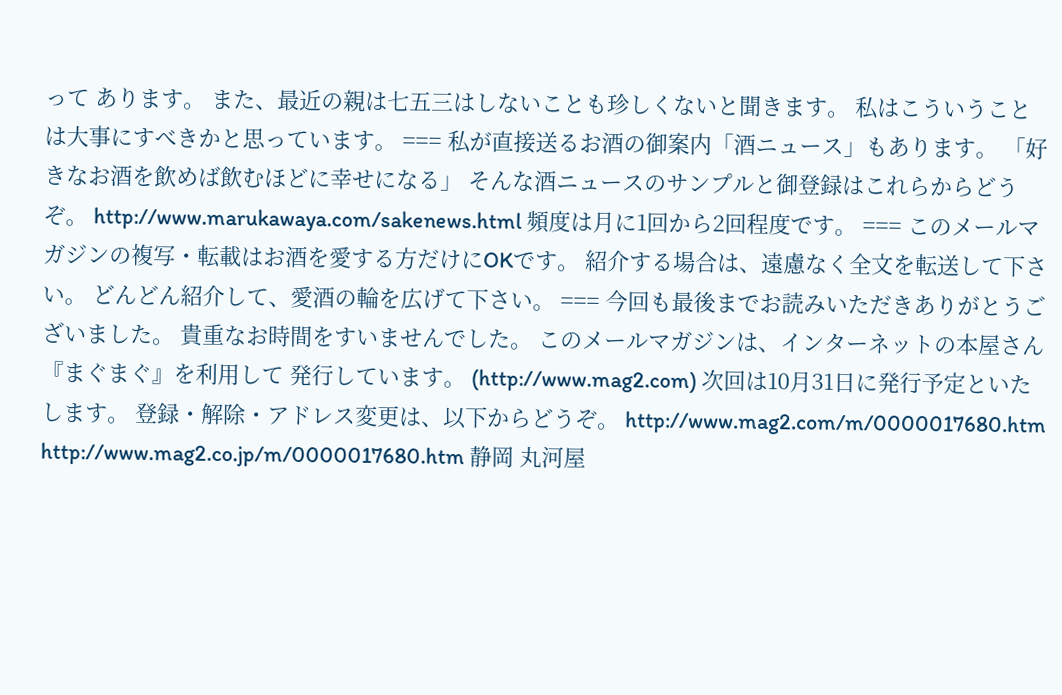って あります。 また、最近の親は七五三はしないことも珍しくないと聞きます。 私はこういうことは大事にすべきかと思っています。 === 私が直接送るお酒の御案内「酒ニュース」もあります。 「好きなお酒を飲めば飲むほどに幸せになる」 そんな酒ニュースのサンプルと御登録はこれらからどうぞ。 http://www.marukawaya.com/sakenews.html 頻度は月に1回から2回程度です。 === このメールマガジンの複写・転載はお酒を愛する方だけにOKです。 紹介する場合は、遠慮なく全文を転送して下さい。 どんどん紹介して、愛酒の輪を広げて下さい。 === 今回も最後までお読みいただきありがとうございました。 貴重なお時間をすいませんでした。 このメールマガジンは、インターネットの本屋さん『まぐまぐ』を利用して 発行しています。 (http://www.mag2.com) 次回は10月31日に発行予定といたします。 登録・解除・アドレス変更は、以下からどうぞ。 http://www.mag2.com/m/0000017680.htm http://www.mag2.co.jp/m/0000017680.htm 静岡 丸河屋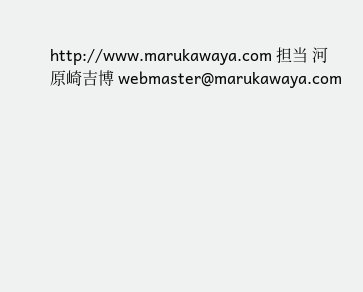http://www.marukawaya.com 担当 河原崎吉博 webmaster@marukawaya.com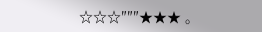☆☆☆″″″★★★ 。